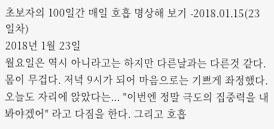초보자의 100일간 매일 호흡 명상해 보기 -2018.01.15(23일차)
2018년 1월 23일
월요일은 역시 아니라고는 하지만 다른날과는 다른것 같다. 몸이 무겁다. 저녁 9시가 되어 마음으로는 기쁘게 좌정했다. 오늘도 자리에 앉았다는... "이번엔 정말 극도의 집중력을 내 봐야겠어" 라고 다짐을 한다. 그리고 호흡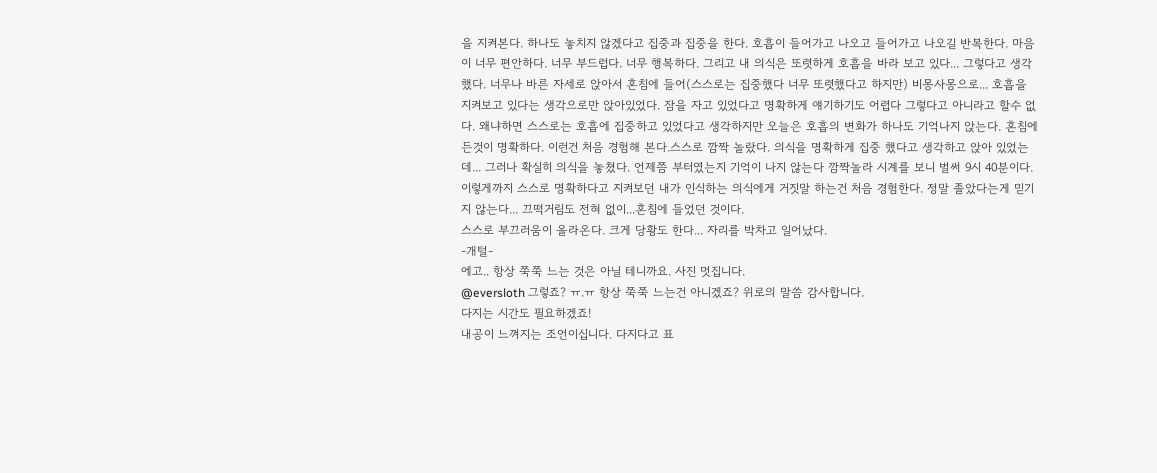을 지켜본다. 하나도 놓치지 않겠다고 집중과 집중을 한다. 호흡이 들어가고 나오고 들어가고 나오길 반복한다. 마음이 너무 편안하다. 너무 부드럽다. 너무 행복하다. 그리고 내 의식은 또렷하게 호흡을 바라 보고 있다... 그렇다고 생각 했다. 너무나 바른 자세로 앉아서 혼침에 들어(스스로는 집중했다 너무 또렷했다고 하지만) 비몽사몽으로... 호흡을 지켜보고 있다는 생각으로만 앉아있었다. 잠을 자고 있었다고 명확하게 얘기하기도 어렵다 그렇다고 아니라고 할수 없다. 왜냐하면 스스로는 호흡에 집중하고 있었다고 생각하지만 오늘은 호흡의 변화가 하나도 기억나지 앉는다. 혼침에 든것이 명확하다. 이런건 처음 경험해 본다.스스로 깜짝 놀랐다. 의식을 명확하게 집중 했다고 생각하고 앉아 있었는데... 그러나 확실히 의식을 놓쳤다. 언제쯤 부터였는지 기억이 나지 않는다 깜짝놀라 시계를 보니 벌써 9시 40분이다. 이렇게까지 스스로 명확하다고 지켜보던 내가 인식하는 의식에게 거짓말 하는건 처음 경험한다. 정말 졸았다는게 믿기지 않는다... 끄떡거림도 전혀 없이...혼침에 들었던 것이다.
스스로 부끄러움이 올라온다. 크게 당황도 한다... 자리를 박차고 일어났다.
-개털-
에고.. 항상 쭉쭉 느는 것은 아닐 테니까요. 사진 멋집니다.
@eversloth 그렇죠? ㅠ.ㅠ 항상 쭉쭉 느는건 아니겠죠? 위로의 말씀 감사합니다.
다지는 시간도 필요하겠죠!
내공이 느껴지는 조언이십니다. 다지다고 표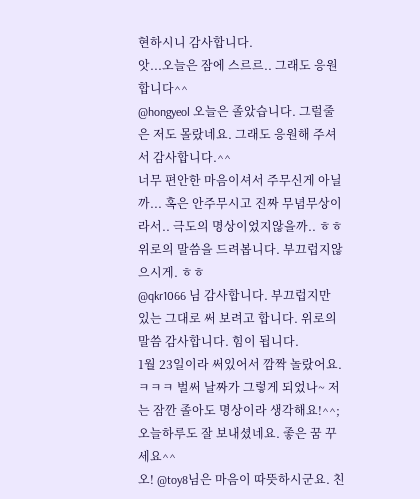현하시니 감사합니다.
앗...오늘은 잠에 스르르.. 그래도 응원합니다^^
@hongyeol 오늘은 졸았습니다. 그럴줄은 저도 몰랐네요. 그래도 응원해 주셔서 감사합니다.^^
너무 편안한 마음이셔서 주무신게 아닐까... 혹은 안주무시고 진짜 무념무상이라서.. 극도의 명상이었지않을까.. ㅎㅎ 위로의 말씀을 드려봅니다. 부끄럽지않으시게. ㅎㅎ
@qkr1066 님 감사합니다. 부끄럽지만 있는 그대로 써 보려고 합니다. 위로의 말씀 감사합니다. 힘이 됩니다.
1월 23일이라 써있어서 깜짝 놀랐어요.ㅋㅋㅋ 벌써 날짜가 그렇게 되었나~ 저는 잠깐 졸아도 명상이라 생각해요!^^; 오늘하루도 잘 보내셨네요. 좋은 꿈 꾸세요^^
오! @toy8님은 마음이 따뜻하시군요. 친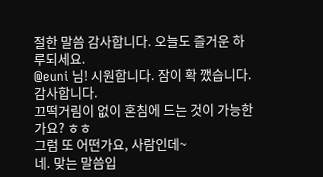절한 말씀 감사합니다. 오늘도 즐거운 하루되세요.
@euni 님! 시원합니다. 잠이 확 깼습니다. 감사합니다.
끄떡거림이 없이 혼침에 드는 것이 가능한가요? ㅎㅎ
그럼 또 어떤가요, 사람인데~
네. 맞는 말씀입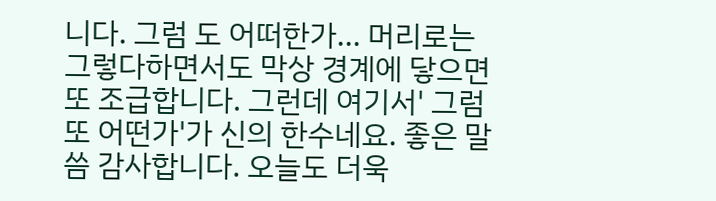니다. 그럼 도 어떠한가... 머리로는 그렇다하면서도 막상 경계에 닿으면 또 조급합니다. 그런데 여기서' 그럼 또 어떤가'가 신의 한수네요. 좋은 말씀 감사합니다. 오늘도 더욱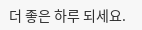더 좋은 하루 되세요.